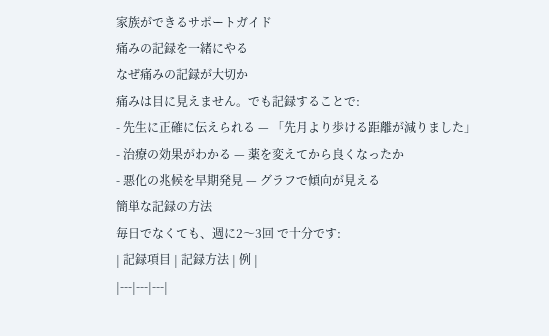家族ができるサポートガイド
痛みの記録を一緒にやる
なぜ痛みの記録が大切か
痛みは目に見えません。でも記録することで:
- 先生に正確に伝えられる — 「先月より歩ける距離が減りました」
- 治療の効果がわかる — 薬を変えてから良くなったか
- 悪化の兆候を早期発見 — グラフで傾向が見える
簡単な記録の方法
毎日でなくても、週に2〜3回 で十分です:
| 記録項目 | 記録方法 | 例 |
|---|---|---|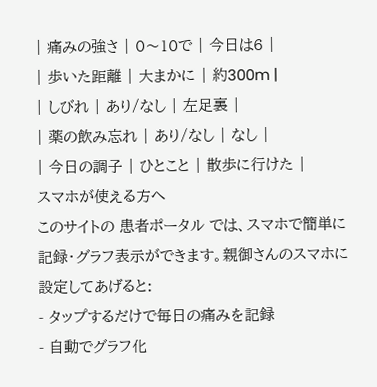| 痛みの強さ | 0〜10で | 今日は6 |
| 歩いた距離 | 大まかに | 約300m |
| しびれ | あり/なし | 左足裏 |
| 薬の飲み忘れ | あり/なし | なし |
| 今日の調子 | ひとこと | 散歩に行けた |
スマホが使える方へ
このサイトの 患者ポータル では、スマホで簡単に記録・グラフ表示ができます。親御さんのスマホに設定してあげると:
- タップするだけで毎日の痛みを記録
- 自動でグラフ化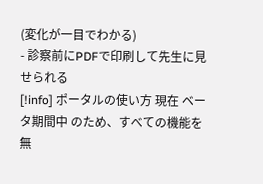(変化が一目でわかる)
- 診察前にPDFで印刷して先生に見せられる
[!info] ポータルの使い方 現在 ベータ期間中 のため、すべての機能を 無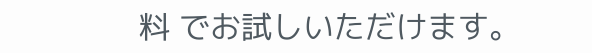料 でお試しいただけます。